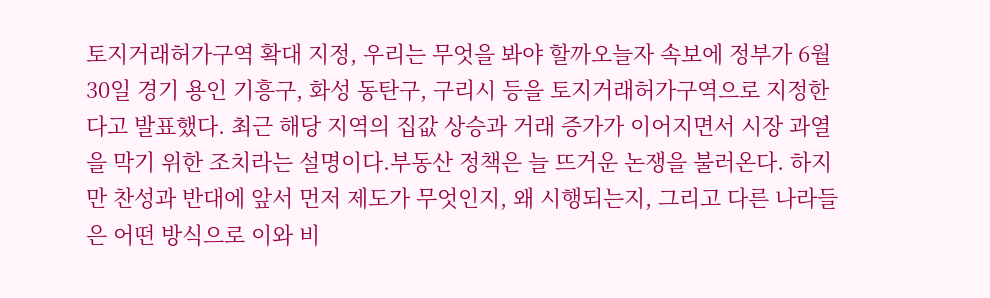토지거래허가구역 확대 지정, 우리는 무엇을 봐야 할까오늘자 속보에 정부가 6월 30일 경기 용인 기흥구, 화성 동탄구, 구리시 등을 토지거래허가구역으로 지정한다고 발표했다. 최근 해당 지역의 집값 상승과 거래 증가가 이어지면서 시장 과열을 막기 위한 조치라는 설명이다.부동산 정책은 늘 뜨거운 논쟁을 불러온다. 하지만 찬성과 반대에 앞서 먼저 제도가 무엇인지, 왜 시행되는지, 그리고 다른 나라들은 어떤 방식으로 이와 비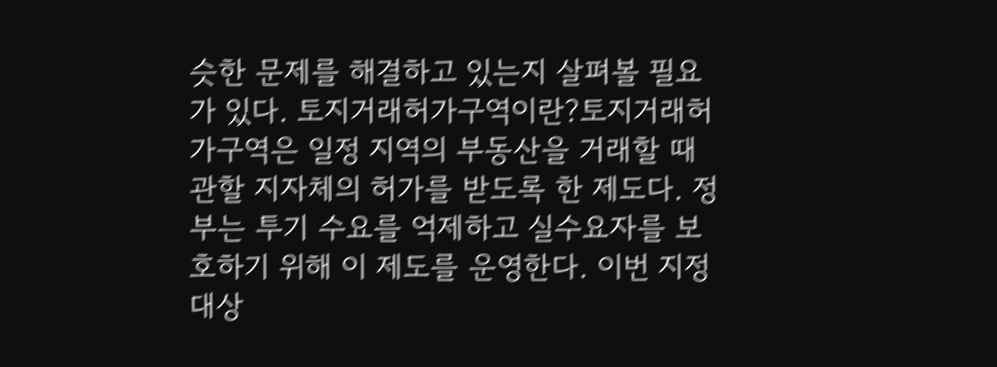슷한 문제를 해결하고 있는지 살펴볼 필요가 있다. 토지거래허가구역이란?토지거래허가구역은 일정 지역의 부동산을 거래할 때 관할 지자체의 허가를 받도록 한 제도다. 정부는 투기 수요를 억제하고 실수요자를 보호하기 위해 이 제도를 운영한다. 이번 지정 대상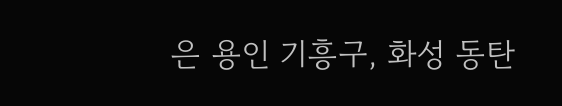은 용인 기흥구, 화성 동탄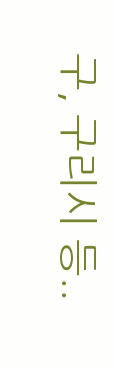구, 구리시 등..